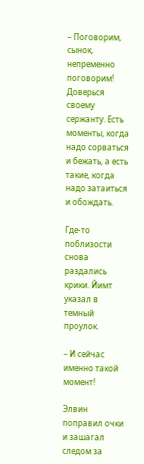– Поговорим, сынок, непременно поговорим! Доверься своему сержанту. Есть моменты, когда надо сорваться и бежать, а есть такие, когда надо затаиться и обождать.

Где-то поблизости снова раздались крики. Йимт указал в темный проулок.

– И сейчас именно такой момент!

Элвин поправил очки и зашагал следом за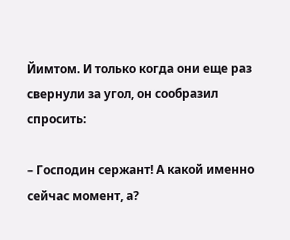Йимтом. И только когда они еще раз свернули за угол, он сообразил спросить:

– Господин сержант! А какой именно сейчас момент, а?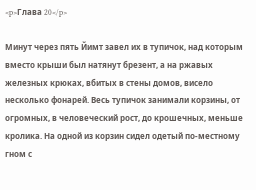<p>Глава 20</p>

Минут через пять Йимт завел их в тупичок, над которым вместо крыши был натянут брезент, а на ржавых железных крюках, вбитых в стены домов, висело несколько фонарей. Весь тупичок занимали корзины, от огромных, в человеческий рост, до крошечных, меньше кролика. На одной из корзин сидел одетый по-местному гном с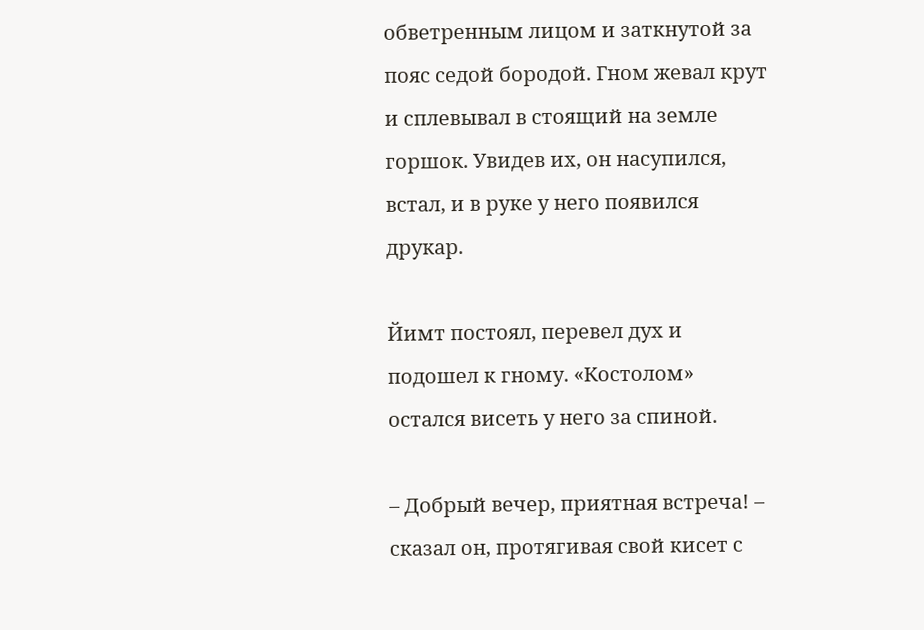обветренным лицом и заткнутой за пояс седой бородой. Гном жевал крут и сплевывал в стоящий на земле горшок. Увидев их, он насупился, встал, и в руке у него появился друкар.

Йимт постоял, перевел дух и подошел к гному. «Костолом» остался висеть у него за спиной.

– Добрый вечер, приятная встреча! – сказал он, протягивая свой кисет с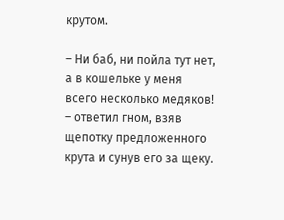крутом.

– Ни баб, ни пойла тут нет, а в кошельке у меня всего несколько медяков! – ответил гном, взяв щепотку предложенного крута и сунув его за щеку.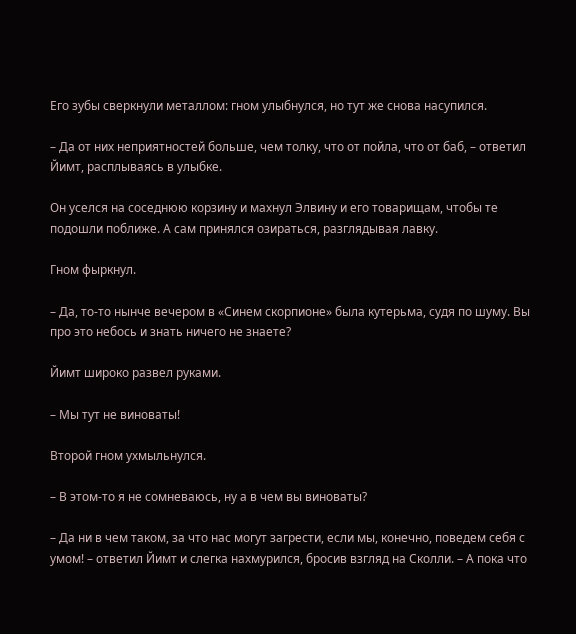Его зубы сверкнули металлом: гном улыбнулся, но тут же снова насупился.

– Да от них неприятностей больше, чем толку, что от пойла, что от баб, – ответил Йимт, расплываясь в улыбке.

Он уселся на соседнюю корзину и махнул Элвину и его товарищам, чтобы те подошли поближе. А сам принялся озираться, разглядывая лавку.

Гном фыркнул.

– Да, то-то нынче вечером в «Синем скорпионе» была кутерьма, судя по шуму. Вы про это небось и знать ничего не знаете?

Йимт широко развел руками.

– Мы тут не виноваты!

Второй гном ухмыльнулся.

– В этом-то я не сомневаюсь, ну а в чем вы виноваты?

– Да ни в чем таком, за что нас могут загрести, если мы, конечно, поведем себя с умом! – ответил Йимт и слегка нахмурился, бросив взгляд на Сколли. – А пока что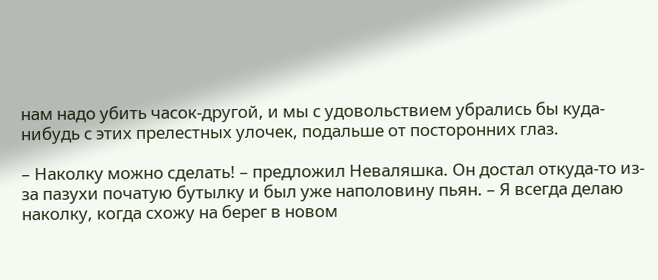нам надо убить часок-другой, и мы с удовольствием убрались бы куда-нибудь с этих прелестных улочек, подальше от посторонних глаз.

– Наколку можно сделать! – предложил Неваляшка. Он достал откуда-то из-за пазухи початую бутылку и был уже наполовину пьян. – Я всегда делаю наколку, когда схожу на берег в новом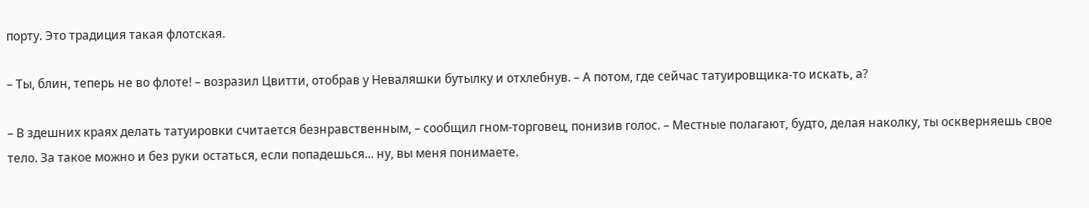порту. Это традиция такая флотская.

– Ты, блин, теперь не во флоте! – возразил Цвитти, отобрав у Неваляшки бутылку и отхлебнув. – А потом, где сейчас татуировщика-то искать, а?

– В здешних краях делать татуировки считается безнравственным, – сообщил гном-торговец, понизив голос. – Местные полагают, будто, делая наколку, ты оскверняешь свое тело. За такое можно и без руки остаться, если попадешься... ну, вы меня понимаете.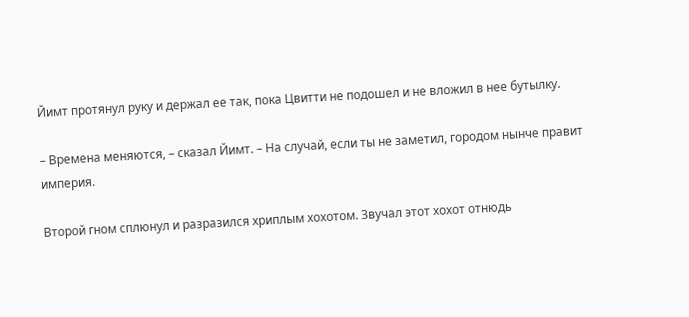Йимт протянул руку и держал ее так, пока Цвитти не подошел и не вложил в нее бутылку.

– Времена меняются, – сказал Йимт. – На случай, если ты не заметил, городом нынче правит империя.

Второй гном сплюнул и разразился хриплым хохотом. Звучал этот хохот отнюдь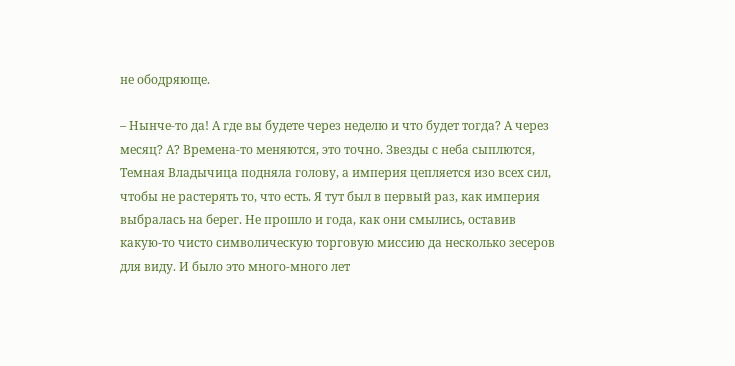не ободряюще.

– Нынче-то да! А где вы будете через неделю и что будет тогда? А через месяц? А? Времена-то меняются, это точно. Звезды с неба сыплются, Темная Владычица подняла голову, а империя цепляется изо всех сил, чтобы не растерять то, что есть. Я тут был в первый раз, как империя выбралась на берег. Не прошло и года, как они смылись, оставив какую-то чисто символическую торговую миссию да несколько зесеров для виду. И было это много-много лет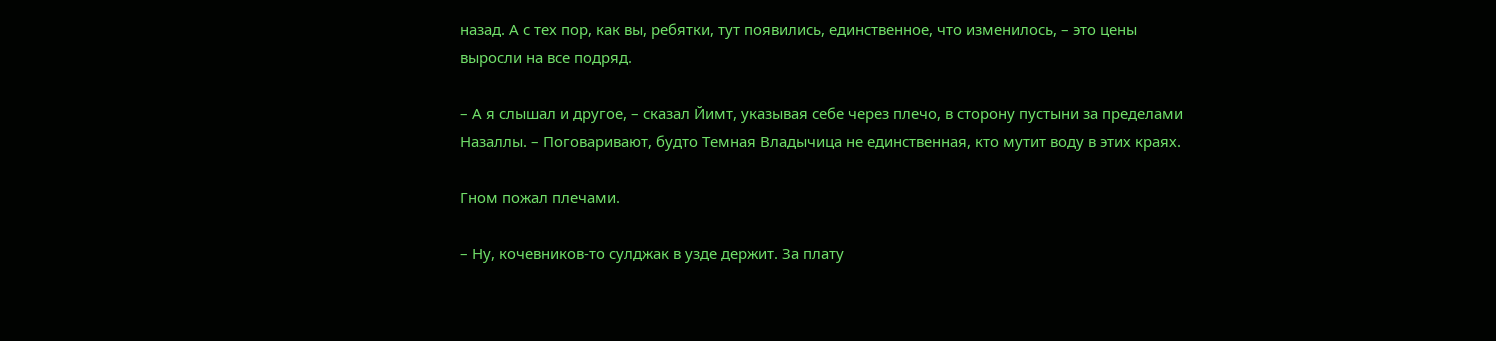назад. А с тех пор, как вы, ребятки, тут появились, единственное, что изменилось, – это цены выросли на все подряд.

– А я слышал и другое, – сказал Йимт, указывая себе через плечо, в сторону пустыни за пределами Назаллы. – Поговаривают, будто Темная Владычица не единственная, кто мутит воду в этих краях.

Гном пожал плечами.

– Ну, кочевников-то сулджак в узде держит. За плату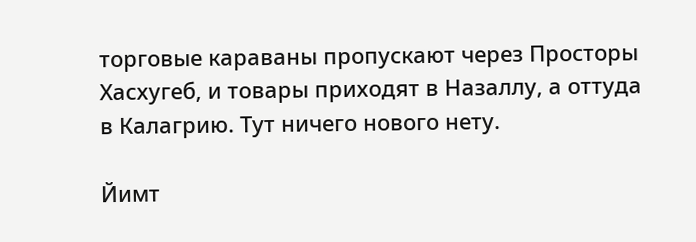торговые караваны пропускают через Просторы Хасхугеб, и товары приходят в Назаллу, а оттуда в Калагрию. Тут ничего нового нету.

Йимт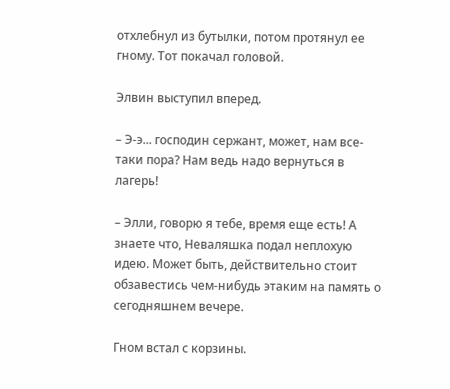отхлебнул из бутылки, потом протянул ее гному. Тот покачал головой.

Элвин выступил вперед.

– Э-э... господин сержант, может, нам все-таки пора? Нам ведь надо вернуться в лагерь!

– Элли, говорю я тебе, время еще есть! А знаете что, Неваляшка подал неплохую идею. Может быть, действительно стоит обзавестись чем-нибудь этаким на память о сегодняшнем вечере.

Гном встал с корзины.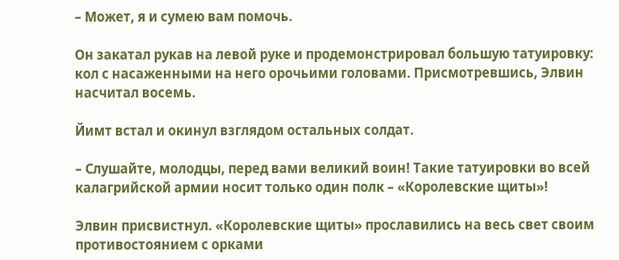– Может, я и сумею вам помочь.

Он закатал рукав на левой руке и продемонстрировал большую татуировку: кол с насаженными на него орочьими головами. Присмотревшись, Элвин насчитал восемь.

Йимт встал и окинул взглядом остальных солдат.

– Слушайте, молодцы, перед вами великий воин! Такие татуировки во всей калагрийской армии носит только один полк – «Королевские щиты»!

Элвин присвистнул. «Королевские щиты» прославились на весь свет своим противостоянием с орками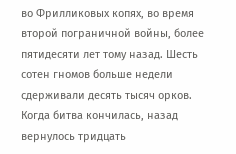во Фрилликовых копях, во время второй пограничной войны, более пятидесяти лет тому назад. Шесть сотен гномов больше недели сдерживали десять тысяч орков. Когда битва кончилась, назад вернулось тридцать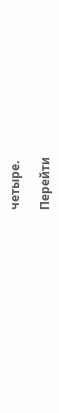четыре.

Перейти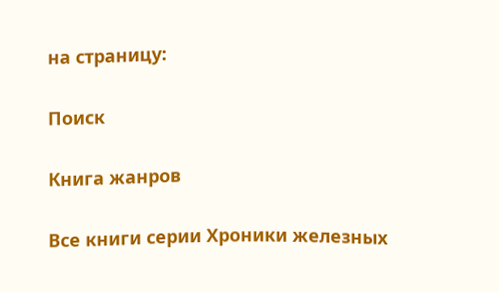на страницу:

Поиск

Книга жанров

Все книги серии Хроники железных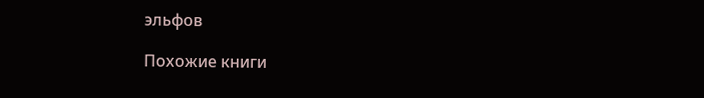эльфов

Похожие книги